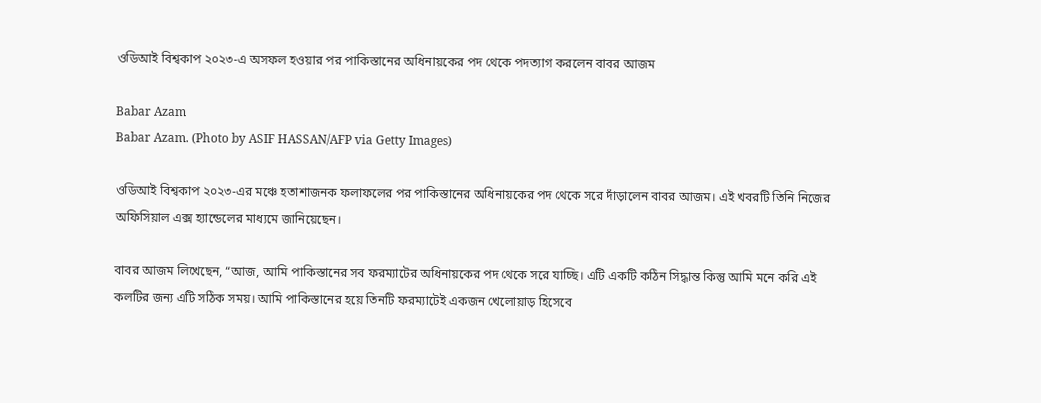ওডিআই বিশ্বকাপ ২০২৩-এ অসফল হওয়ার পর পাকিস্তানের অধিনায়কের পদ থেকে পদত্যাগ করলেন বাবর আজম

Babar Azam
Babar Azam. (Photo by ASIF HASSAN/AFP via Getty Images)

ওডিআই বিশ্বকাপ ২০২৩-এর মঞ্চে হতাশাজনক ফলাফলের পর পাকিস্তানের অধিনায়কের পদ থেকে সরে দাঁড়ালেন বাবর আজম। এই খবরটি তিনি নিজের অফিসিয়াল এক্স হ্যান্ডেলের মাধ্যমে জানিয়েছেন।

বাবর আজম লিখেছেন, “আজ, আমি পাকিস্তানের সব ফরম্যাটের অধিনায়কের পদ থেকে সরে যাচ্ছি। এটি একটি কঠিন সিদ্ধান্ত কিন্তু আমি মনে করি এই কলটির জন্য এটি সঠিক সময়। আমি পাকিস্তানের হয়ে তিনটি ফরম্যাটেই একজন খেলোয়াড় হিসেবে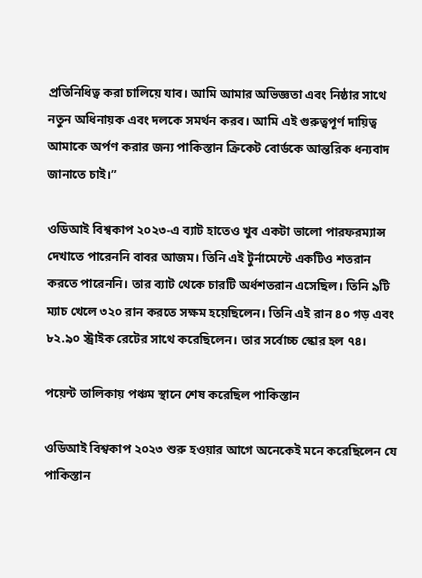প্রতিনিধিত্ব করা চালিয়ে যাব। আমি আমার অভিজ্ঞতা এবং নিষ্ঠার সাথে নতুন অধিনায়ক এবং দলকে সমর্থন করব। আমি এই গুরুত্বপূর্ণ দায়িত্ব আমাকে অর্পণ করার জন্য পাকিস্তান ক্রিকেট বোর্ডকে আন্তরিক ধন্যবাদ জানাতে চাই।”

ওডিআই বিশ্বকাপ ২০২৩-এ ব্যাট হাতেও খুব একটা ভালো পারফরম্যান্স দেখাতে পারেননি বাবর আজম। তিনি এই টুর্নামেন্টে একটিও শতরান করতে পারেননি। তার ব্যাট থেকে চারটি অর্ধশতরান এসেছিল। তিনি ৯টি ম্যাচ খেলে ৩২০ রান করতে সক্ষম হয়েছিলেন। তিনি এই রান ৪০ গড় এবং ৮২.৯০ স্ট্রাইক রেটের সাথে করেছিলেন। তার সর্বোচ্চ স্কোর হল ৭৪।

পয়েন্ট তালিকায় পঞ্চম স্থানে শেষ করেছিল পাকিস্তান

ওডিআই বিশ্বকাপ ২০২৩ শুরু হওয়ার আগে অনেকেই মনে করেছিলেন যে পাকিস্তান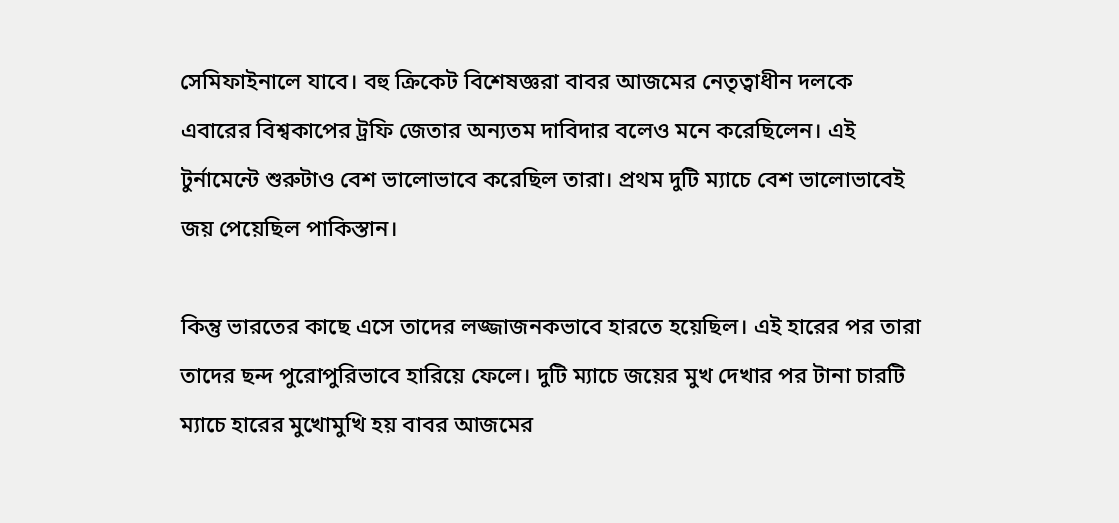সেমিফাইনালে যাবে। বহু ক্রিকেট বিশেষজ্ঞরা বাবর আজমের নেতৃত্বাধীন দলকে এবারের বিশ্বকাপের ট্রফি জেতার অন্যতম দাবিদার বলেও মনে করেছিলেন। এই টুর্নামেন্টে শুরুটাও বেশ ভালোভাবে করেছিল তারা। প্ৰথম দুটি ম্যাচে বেশ ভালোভাবেই জয় পেয়েছিল পাকিস্তান।

কিন্তু ভারতের কাছে এসে তাদের লজ্জাজনকভাবে হারতে হয়েছিল। এই হারের পর তারা তাদের ছন্দ পুরোপুরিভাবে হারিয়ে ফেলে। দুটি ম্যাচে জয়ের মুখ দেখার পর টানা চারটি ম্যাচে হারের মুখোমুখি হয় বাবর আজমের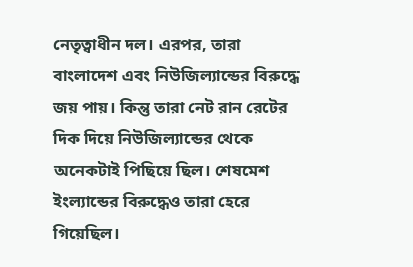নেতৃত্বাধীন দল। এরপর, তারা বাংলাদেশ এবং নিউজিল্যান্ডের বিরুদ্ধে জয় পায়। কিন্তু তারা নেট রান রেটের দিক দিয়ে নিউজিল্যান্ডের থেকে অনেকটাই পিছিয়ে ছিল। শেষমেশ ইংল্যান্ডের বিরুদ্ধেও তারা হেরে গিয়েছিল।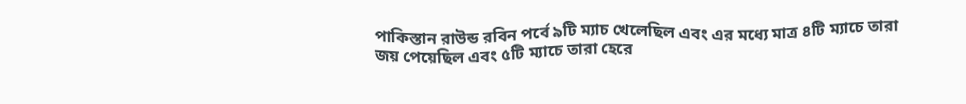পাকিস্তান রাউন্ড রবিন পর্বে ৯টি ম্যাচ খেলেছিল এবং এর মধ্যে মাত্র ৪টি ম্যাচে তারা জয় পেয়েছিল এবং ৫টি ম্যাচে তারা হেরে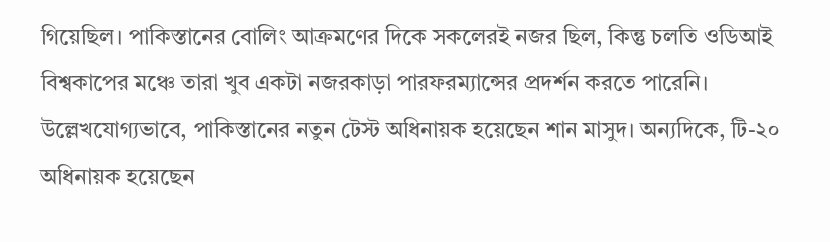গিয়েছিল। পাকিস্তানের বোলিং আক্রমণের দিকে সকলেরই নজর ছিল, কিন্তু চলতি ওডিআই বিশ্বকাপের মঞ্চে তারা খুব একটা নজরকাড়া পারফরম্যান্সের প্রদর্শন করতে পারেনি। উল্লেখযোগ্যভাবে, পাকিস্তানের নতুন টেস্ট অধিনায়ক হয়েছেন শান মাসুদ। অন্যদিকে, টি-২০ অধিনায়ক হয়েছেন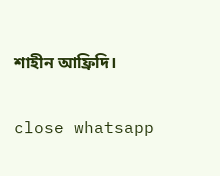শাহীন আফ্রিদি।

close whatsapp